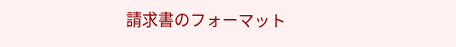請求書のフォーマット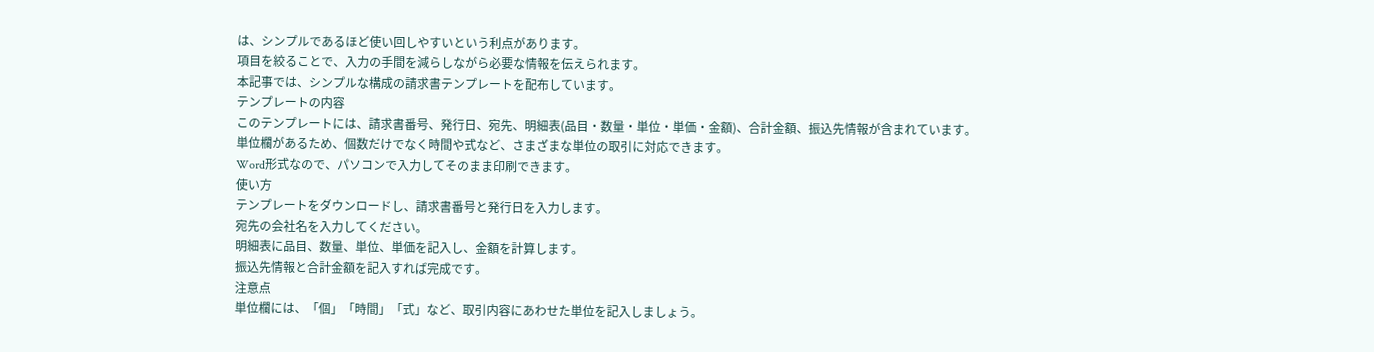は、シンプルであるほど使い回しやすいという利点があります。
項目を絞ることで、入力の手間を減らしながら必要な情報を伝えられます。
本記事では、シンプルな構成の請求書テンプレートを配布しています。
テンプレートの内容
このテンプレートには、請求書番号、発行日、宛先、明細表(品目・数量・単位・単価・金額)、合計金額、振込先情報が含まれています。
単位欄があるため、個数だけでなく時間や式など、さまざまな単位の取引に対応できます。
Word形式なので、パソコンで入力してそのまま印刷できます。
使い方
テンプレートをダウンロードし、請求書番号と発行日を入力します。
宛先の会社名を入力してください。
明細表に品目、数量、単位、単価を記入し、金額を計算します。
振込先情報と合計金額を記入すれば完成です。
注意点
単位欄には、「個」「時間」「式」など、取引内容にあわせた単位を記入しましょう。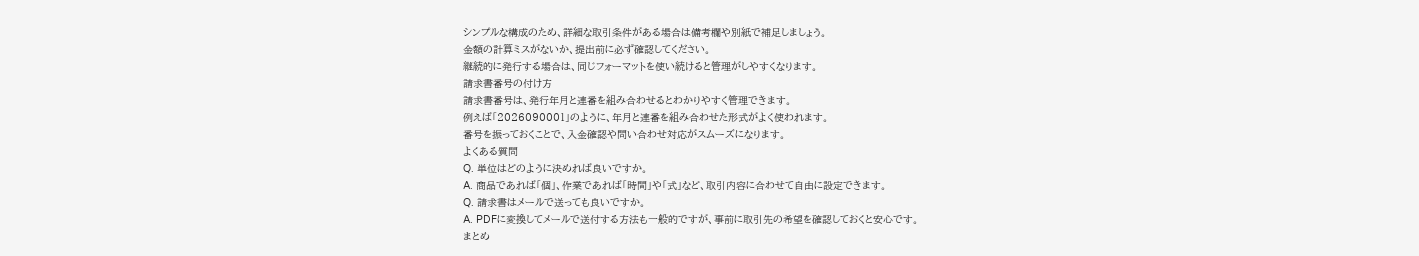シンプルな構成のため、詳細な取引条件がある場合は備考欄や別紙で補足しましょう。
金額の計算ミスがないか、提出前に必ず確認してください。
継続的に発行する場合は、同じフォーマットを使い続けると管理がしやすくなります。
請求書番号の付け方
請求書番号は、発行年月と連番を組み合わせるとわかりやすく管理できます。
例えば「2026090001」のように、年月と連番を組み合わせた形式がよく使われます。
番号を振っておくことで、入金確認や問い合わせ対応がスムーズになります。
よくある質問
Q. 単位はどのように決めれば良いですか。
A. 商品であれば「個」、作業であれば「時間」や「式」など、取引内容に合わせて自由に設定できます。
Q. 請求書はメールで送っても良いですか。
A. PDFに変換してメールで送付する方法も一般的ですが、事前に取引先の希望を確認しておくと安心です。
まとめ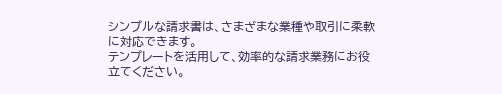シンプルな請求書は、さまざまな業種や取引に柔軟に対応できます。
テンプレートを活用して、効率的な請求業務にお役立てください。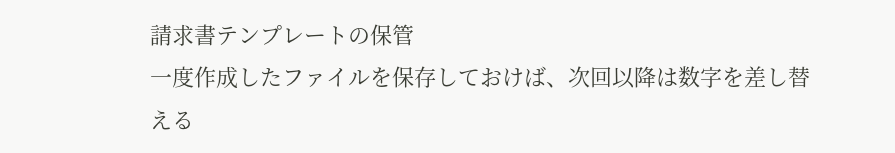請求書テンプレートの保管
一度作成したファイルを保存しておけば、次回以降は数字を差し替える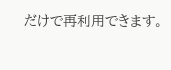だけで再利用できます。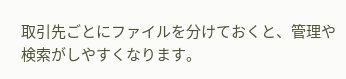取引先ごとにファイルを分けておくと、管理や検索がしやすくなります。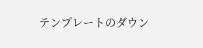テンプレートのダウン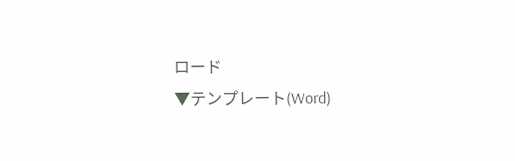ロード
▼テンプレート(Word)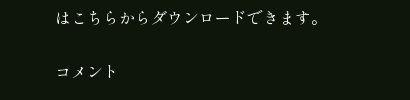はこちらからダウンロードできます。


コメント